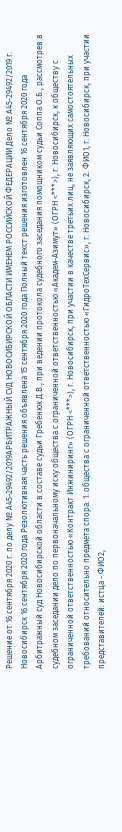Решение от 16 сентября 2020 г. по делу № А45-29492/2019АРБИТРАЖНЫЙ СУД НОВОСИБИРСКОЙ ОБЛАСТИ ИМЕНЕМ РОССИЙСКОЙ ФЕДЕРАЦИИ Дело № А45-29492/2019 г. Новосибирск 16 сентября 2020 года Резолютивная часть решения объявлена 15 сентября 2020 года Полный текст решения изготовлен 16 сентября 2020 года Арбитражный суд Новосибирской области в составе судьи Гребенюк Д.В., при ведении протокола судебного заседания помощником судьи Соппа О.Б., рассмотрев в судебном заседании дело по первоначальному иску общества с ограниченной ответственностью «Академ-Азимут» (ОГРН <***>), г. Новосибирск, к обществу с ограниченной ответственностью «Контракт Инжиниринг» (ОГРН <***>), г. Новосибирск, при участии в качестве третьих лиц, не заявляющих самостоятельных требований относительно предмета спора: 1. общества с ограниченной ответственностью «ГидроТехСервис», г. Новосибирск, 2. ФИО1, г. Новосибирск, при участии представителей: истца - ФИО2,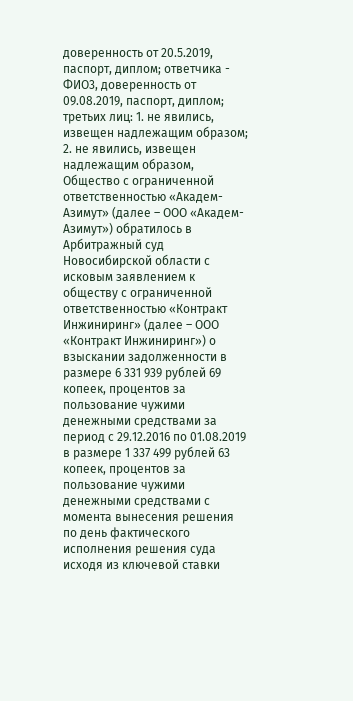доверенность от 20.5.2019, паспорт, диплом; ответчика - ФИО3, доверенность от 09.08.2019, паспорт, диплом; третьих лиц: 1. не явились, извещен надлежащим образом; 2. не явились, извещен надлежащим образом, Общество с ограниченной ответственностью «Академ-Азимут» (далее – ООО «Академ-Азимут») обратилось в Арбитражный суд Новосибирской области с исковым заявлением к обществу с ограниченной ответственностью «Контракт Инжиниринг» (далее – ООО «Контракт Инжиниринг») о взыскании задолженности в размере 6 331 939 рублей 69 копеек, процентов за пользование чужими денежными средствами за период с 29.12.2016 по 01.08.2019 в размере 1 337 499 рублей 63 копеек, процентов за пользование чужими денежными средствами с момента вынесения решения по день фактического исполнения решения суда исходя из ключевой ставки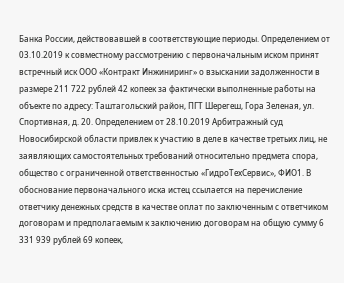Банка России, действовавшей в соответствующие периоды. Определением от 03.10.2019 к совместному рассмотрению с первоначальным иском принят встречный иск ООО «Контракт Инжиниринг» о взыскании задолженности в размере 211 722 рублей 42 копеек за фактически выполненные работы на объекте по адресу: Таштагольский район, ПГТ Шерегеш, Гора Зеленая, ул. Спортивная, д. 20. Определением от 28.10.2019 Арбитражный суд Новосибирской области привлек к участию в деле в качестве третьих лиц, не заявляющих самостоятельных требований относительно предмета спора, общество с ограниченной ответственностью «ГидроТехСервис», ФИО1. В обоснование первоначального иска истец ссылается на перечисление ответчику денежных средств в качестве оплат по заключенным с ответчиком договорам и предполагаемым к заключению договорам на общую сумму 6 331 939 рублей 69 копеек,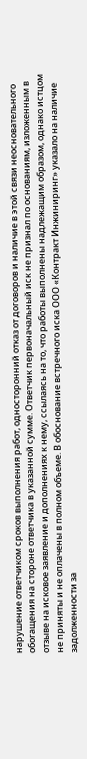нарушение ответчиком сроков выполнения работ, односторонний отказ от договоров и наличие в этой связи неосновательного обогащения на стороне ответчика в указанной сумме. Ответчик первоначальный иск не признал по основаниям, изложенным в отзыве на исковое заявление и дополнениях к нему, ссылаясь на то, что работы выполнены надлежащим образом, однако истцом не приняты и не оплачены в полном объеме. В обоснование встречного иска ООО «Контракт Инжиниринг» указало на наличие задолженности за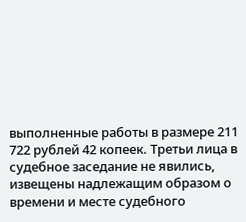выполненные работы в размере 211 722 рублей 42 копеек. Третьи лица в судебное заседание не явились, извещены надлежащим образом о времени и месте судебного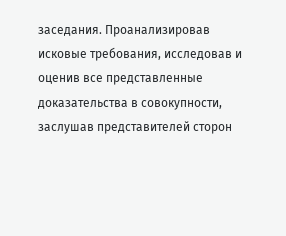заседания. Проанализировав исковые требования, исследовав и оценив все представленные доказательства в совокупности, заслушав представителей сторон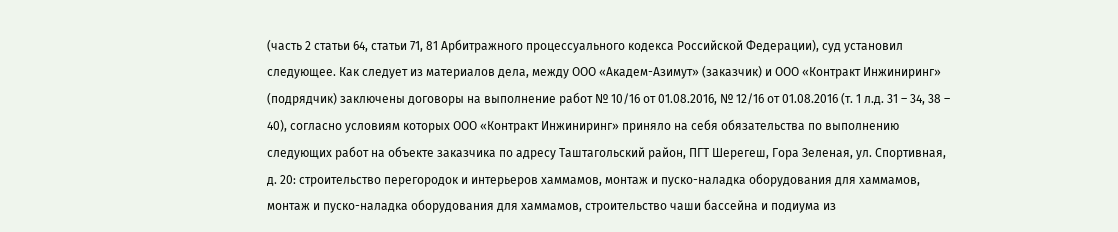(часть 2 статьи 64, статьи 71, 81 Арбитражного процессуального кодекса Российской Федерации), суд установил следующее. Как следует из материалов дела, между ООО «Академ-Азимут» (заказчик) и ООО «Контракт Инжиниринг» (подрядчик) заключены договоры на выполнение работ № 10/16 от 01.08.2016, № 12/16 от 01.08.2016 (т. 1 л.д. 31 – 34, 38 – 40), согласно условиям которых ООО «Контракт Инжиниринг» приняло на себя обязательства по выполнению следующих работ на объекте заказчика по адресу Таштагольский район, ПГТ Шерегеш, Гора Зеленая, ул. Спортивная, д. 20: строительство перегородок и интерьеров хаммамов, монтаж и пуско-наладка оборудования для хаммамов, монтаж и пуско-наладка оборудования для хаммамов, строительство чаши бассейна и подиума из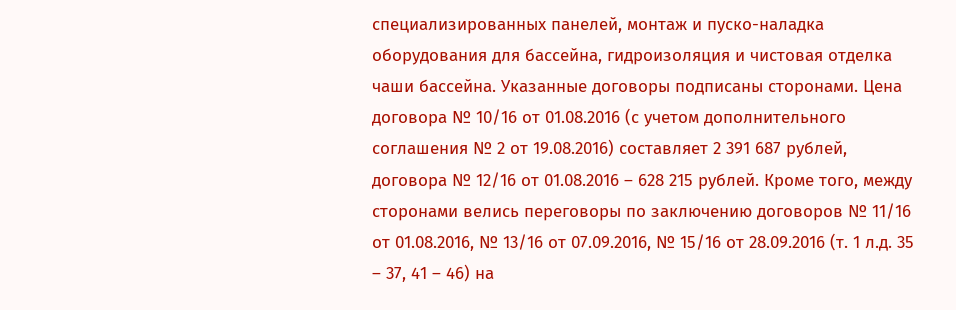специализированных панелей, монтаж и пуско-наладка оборудования для бассейна, гидроизоляция и чистовая отделка чаши бассейна. Указанные договоры подписаны сторонами. Цена договора № 10/16 от 01.08.2016 (с учетом дополнительного соглашения № 2 от 19.08.2016) составляет 2 391 687 рублей, договора № 12/16 от 01.08.2016 – 628 215 рублей. Кроме того, между сторонами велись переговоры по заключению договоров № 11/16 от 01.08.2016, № 13/16 от 07.09.2016, № 15/16 от 28.09.2016 (т. 1 л.д. 35 – 37, 41 – 46) на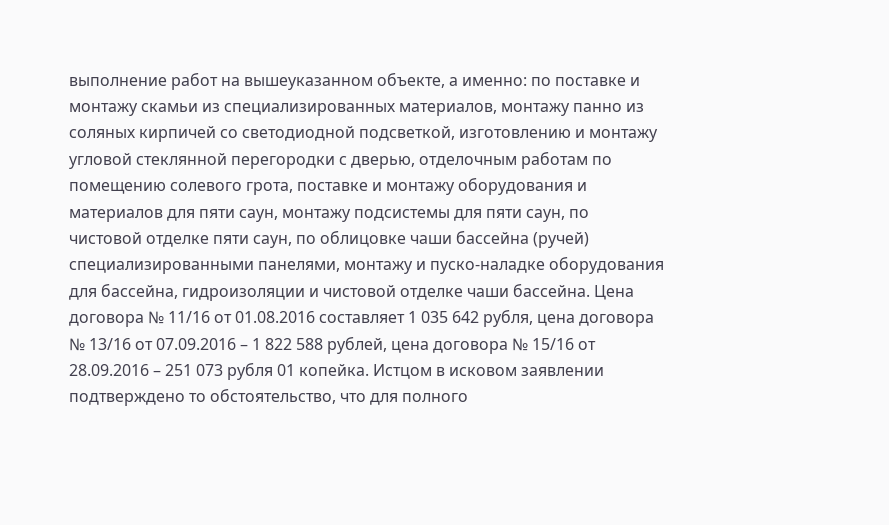выполнение работ на вышеуказанном объекте, а именно: по поставке и монтажу скамьи из специализированных материалов, монтажу панно из соляных кирпичей со светодиодной подсветкой, изготовлению и монтажу угловой стеклянной перегородки с дверью, отделочным работам по помещению солевого грота, поставке и монтажу оборудования и материалов для пяти саун, монтажу подсистемы для пяти саун, по чистовой отделке пяти саун, по облицовке чаши бассейна (ручей) специализированными панелями, монтажу и пуско-наладке оборудования для бассейна, гидроизоляции и чистовой отделке чаши бассейна. Цена договора № 11/16 от 01.08.2016 составляет 1 035 642 рубля, цена договора № 13/16 от 07.09.2016 – 1 822 588 рублей, цена договора № 15/16 от 28.09.2016 – 251 073 рубля 01 копейка. Истцом в исковом заявлении подтверждено то обстоятельство, что для полного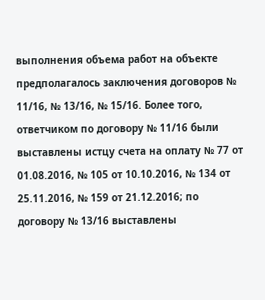выполнения объема работ на объекте предполагалось заключения договоров № 11/16, № 13/16, № 15/16. Более того, ответчиком по договору № 11/16 были выставлены истцу счета на оплату № 77 от 01.08.2016, № 105 от 10.10.2016, № 134 от 25.11.2016, № 159 от 21.12.2016; по договору № 13/16 выставлены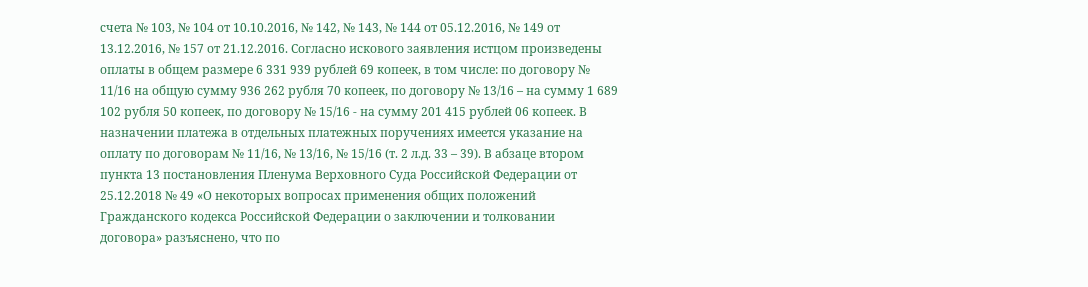счета № 103, № 104 от 10.10.2016, № 142, № 143, № 144 от 05.12.2016, № 149 от 13.12.2016, № 157 от 21.12.2016. Согласно искового заявления истцом произведены оплаты в общем размере 6 331 939 рублей 69 копеек, в том числе: по договору № 11/16 на общую сумму 936 262 рубля 70 копеек, по договору № 13/16 – на сумму 1 689 102 рубля 50 копеек, по договору № 15/16 - на сумму 201 415 рублей 06 копеек. В назначении платежа в отдельных платежных поручениях имеется указание на оплату по договорам № 11/16, № 13/16, № 15/16 (т. 2 л.д. 33 – 39). В абзаце втором пункта 13 постановления Пленума Верховного Суда Российской Федерации от 25.12.2018 № 49 «О некоторых вопросах применения общих положений Гражданского кодекса Российской Федерации о заключении и толковании договора» разъяснено, что по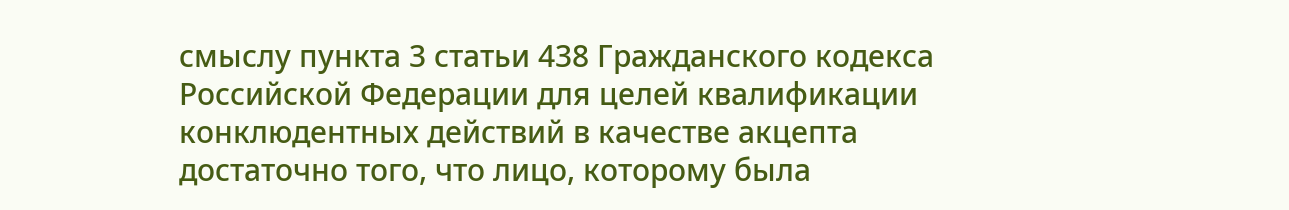смыслу пункта 3 статьи 438 Гражданского кодекса Российской Федерации для целей квалификации конклюдентных действий в качестве акцепта достаточно того, что лицо, которому была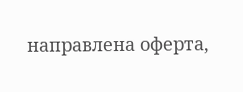направлена оферта,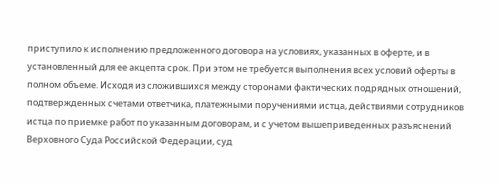приступило к исполнению предложенного договора на условиях, указанных в оферте, и в установленный для ее акцепта срок. При этом не требуется выполнения всех условий оферты в полном объеме. Исходя из сложившихся между сторонами фактических подрядных отношений, подтвержденных счетами ответчика, платежными поручениями истца, действиями сотрудников истца по приемке работ по указанным договорам, и с учетом вышеприведенных разъяснений Верховного Суда Российской Федерации, суд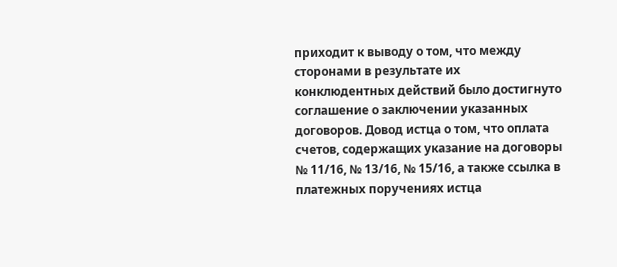приходит к выводу о том, что между сторонами в результате их конклюдентных действий было достигнуто соглашение о заключении указанных договоров. Довод истца о том, что оплата счетов, содержащих указание на договоры № 11/16, № 13/16, № 15/16, а также ссылка в платежных поручениях истца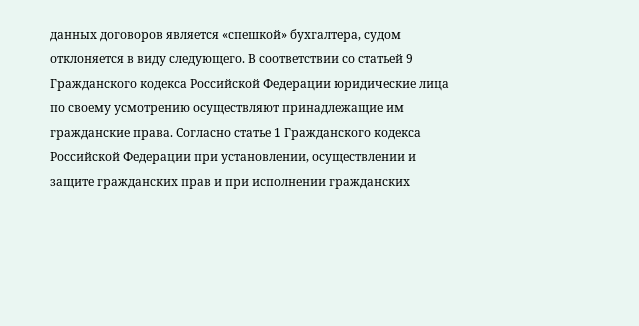данных договоров является «спешкой» бухгалтера, судом отклоняется в виду следующего. В соответствии со статьей 9 Гражданского кодекса Российской Федерации юридические лица по своему усмотрению осуществляют принадлежащие им гражданские права. Согласно статье 1 Гражданского кодекса Российской Федерации при установлении, осуществлении и защите гражданских прав и при исполнении гражданских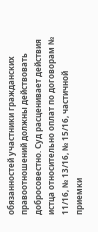обязанностей участники гражданских правоотношений должны действовать добросовестно. Суд расценивает действия истца относительно оплат по договорам № 11/16, № 13/16, № 15/16, частичной приемки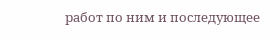работ по ним и последующее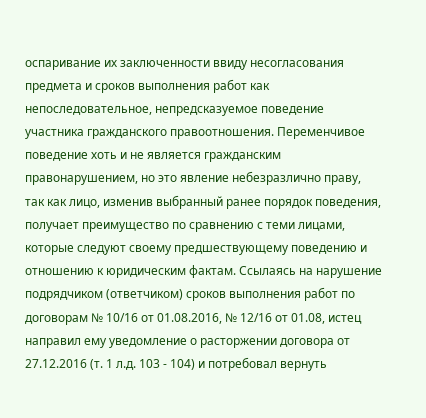оспаривание их заключенности ввиду несогласования предмета и сроков выполнения работ как непоследовательное, непредсказуемое поведение участника гражданского правоотношения. Переменчивое поведение хоть и не является гражданским правонарушением, но это явление небезразлично праву, так как лицо, изменив выбранный ранее порядок поведения, получает преимущество по сравнению с теми лицами, которые следуют своему предшествующему поведению и отношению к юридическим фактам. Ссылаясь на нарушение подрядчиком (ответчиком) сроков выполнения работ по договорам № 10/16 от 01.08.2016, № 12/16 от 01.08, истец направил ему уведомление о расторжении договора от 27.12.2016 (т. 1 л.д. 103 - 104) и потребовал вернуть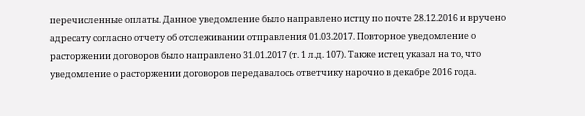перечисленные оплаты. Данное уведомление было направлено истцу по почте 28.12.2016 и вручено адресату согласно отчету об отслеживании отправления 01.03.2017. Повторное уведомление о расторжении договоров было направлено 31.01.2017 (т. 1 л.д. 107). Также истец указал на то, что уведомление о расторжении договоров передавалось ответчику нарочно в декабре 2016 года.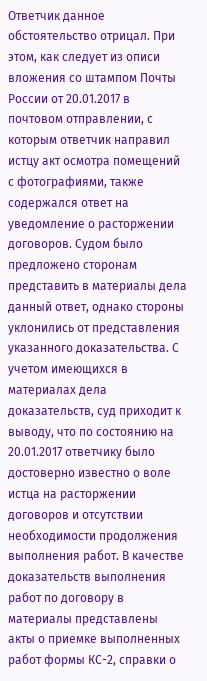Ответчик данное обстоятельство отрицал. При этом, как следует из описи вложения со штампом Почты России от 20.01.2017 в почтовом отправлении, с которым ответчик направил истцу акт осмотра помещений с фотографиями, также содержался ответ на уведомление о расторжении договоров. Судом было предложено сторонам представить в материалы дела данный ответ, однако стороны уклонились от представления указанного доказательства. С учетом имеющихся в материалах дела доказательств, суд приходит к выводу, что по состоянию на 20.01.2017 ответчику было достоверно известно о воле истца на расторжении договоров и отсутствии необходимости продолжения выполнения работ. В качестве доказательств выполнения работ по договору в материалы представлены акты о приемке выполненных работ формы КС-2, справки о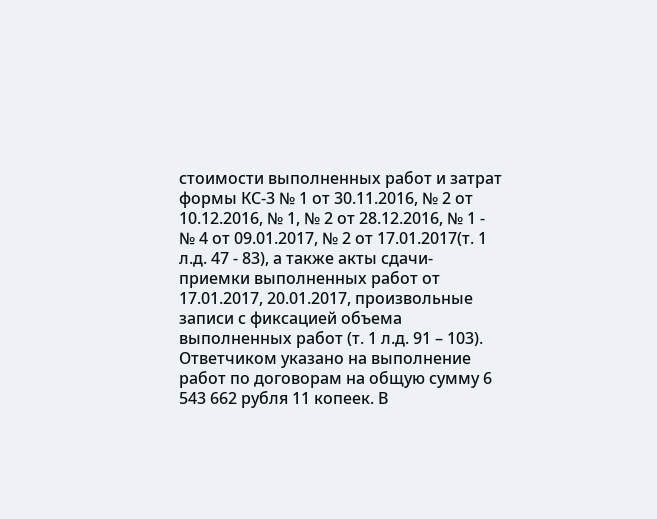стоимости выполненных работ и затрат формы КС-3 № 1 от 30.11.2016, № 2 от 10.12.2016, № 1, № 2 от 28.12.2016, № 1 - № 4 от 09.01.2017, № 2 от 17.01.2017(т. 1 л.д. 47 - 83), а также акты сдачи-приемки выполненных работ от 17.01.2017, 20.01.2017, произвольные записи с фиксацией объема выполненных работ (т. 1 л.д. 91 – 103). Ответчиком указано на выполнение работ по договорам на общую сумму 6 543 662 рубля 11 копеек. В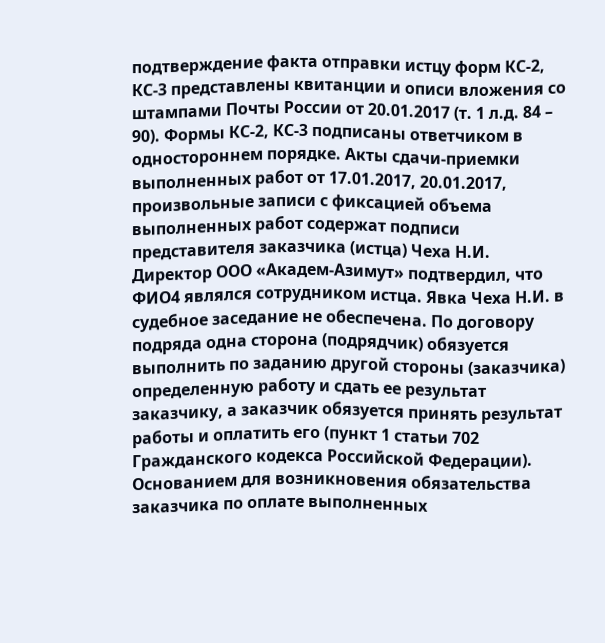подтверждение факта отправки истцу форм КС-2, КС-3 представлены квитанции и описи вложения со штампами Почты России от 20.01.2017 (т. 1 л.д. 84 – 90). Формы КС-2, КС-3 подписаны ответчиком в одностороннем порядке. Акты сдачи-приемки выполненных работ от 17.01.2017, 20.01.2017, произвольные записи с фиксацией объема выполненных работ содержат подписи представителя заказчика (истца) Чеха Н.И. Директор ООО «Академ-Азимут» подтвердил, что ФИО4 являлся сотрудником истца. Явка Чеха Н.И. в судебное заседание не обеспечена. По договору подряда одна сторона (подрядчик) обязуется выполнить по заданию другой стороны (заказчика) определенную работу и сдать ее результат заказчику, а заказчик обязуется принять результат работы и оплатить его (пункт 1 статьи 702 Гражданского кодекса Российской Федерации). Основанием для возникновения обязательства заказчика по оплате выполненных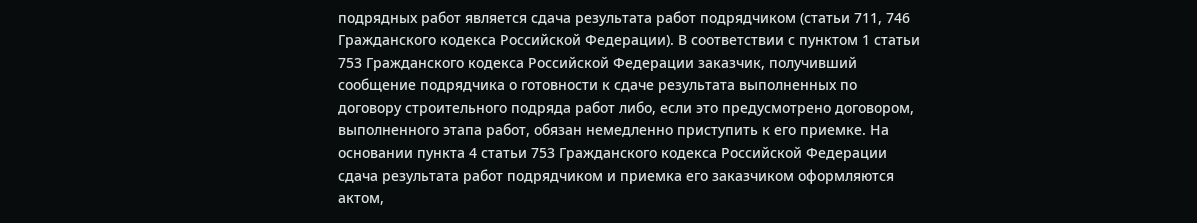подрядных работ является сдача результата работ подрядчиком (статьи 711, 746 Гражданского кодекса Российской Федерации). В соответствии с пунктом 1 статьи 753 Гражданского кодекса Российской Федерации заказчик, получивший сообщение подрядчика о готовности к сдаче результата выполненных по договору строительного подряда работ либо, если это предусмотрено договором, выполненного этапа работ, обязан немедленно приступить к его приемке. На основании пункта 4 статьи 753 Гражданского кодекса Российской Федерации сдача результата работ подрядчиком и приемка его заказчиком оформляются актом,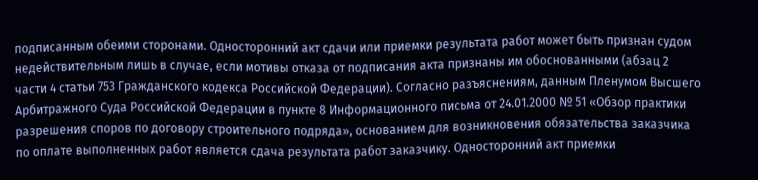подписанным обеими сторонами. Односторонний акт сдачи или приемки результата работ может быть признан судом недействительным лишь в случае, если мотивы отказа от подписания акта признаны им обоснованными (абзац 2 части 4 статьи 753 Гражданского кодекса Российской Федерации). Согласно разъяснениям, данным Пленумом Высшего Арбитражного Суда Российской Федерации в пункте 8 Информационного письма от 24.01.2000 № 51 «Обзор практики разрешения споров по договору строительного подряда», основанием для возникновения обязательства заказчика по оплате выполненных работ является сдача результата работ заказчику. Односторонний акт приемки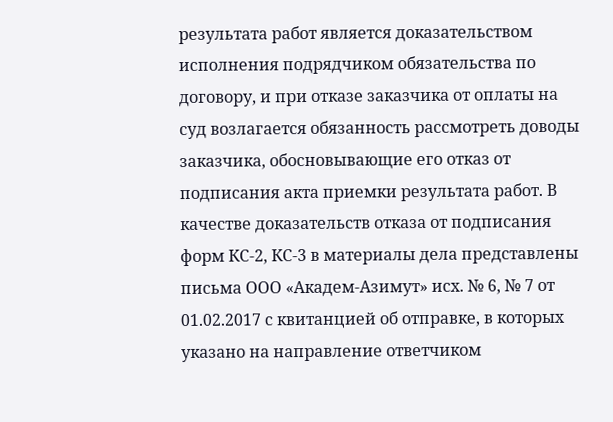результата работ является доказательством исполнения подрядчиком обязательства по договору, и при отказе заказчика от оплаты на суд возлагается обязанность рассмотреть доводы заказчика, обосновывающие его отказ от подписания акта приемки результата работ. В качестве доказательств отказа от подписания форм КС-2, КС-3 в материалы дела представлены письма ООО «Академ-Азимут» исх. № 6, № 7 от 01.02.2017 с квитанцией об отправке, в которых указано на направление ответчиком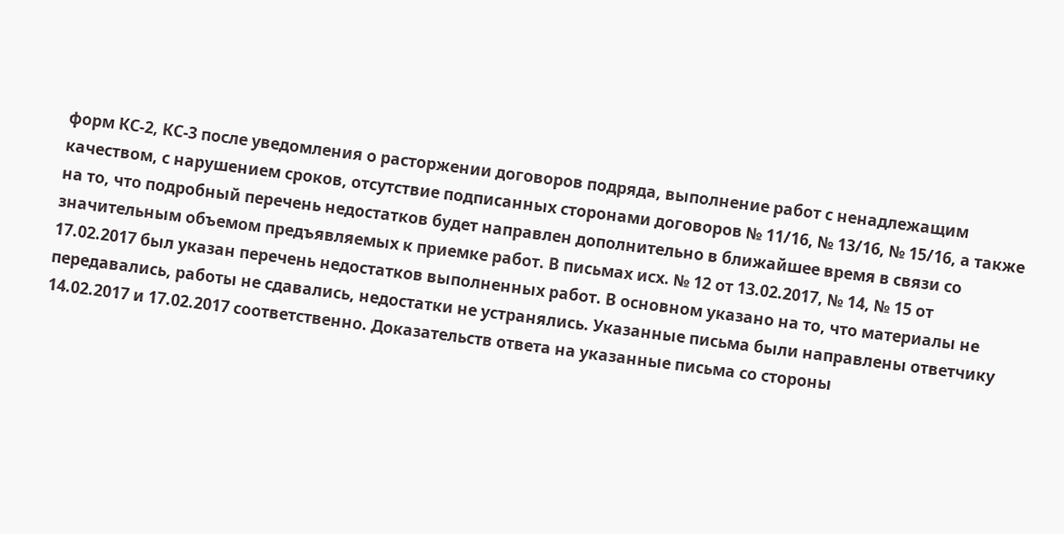форм КС-2, КС-3 после уведомления о расторжении договоров подряда, выполнение работ с ненадлежащим качеством, с нарушением сроков, отсутствие подписанных сторонами договоров № 11/16, № 13/16, № 15/16, а также на то, что подробный перечень недостатков будет направлен дополнительно в ближайшее время в связи со значительным объемом предъявляемых к приемке работ. В письмах исх. № 12 от 13.02.2017, № 14, № 15 от 17.02.2017 был указан перечень недостатков выполненных работ. В основном указано на то, что материалы не передавались, работы не сдавались, недостатки не устранялись. Указанные письма были направлены ответчику 14.02.2017 и 17.02.2017 соответственно. Доказательств ответа на указанные письма со стороны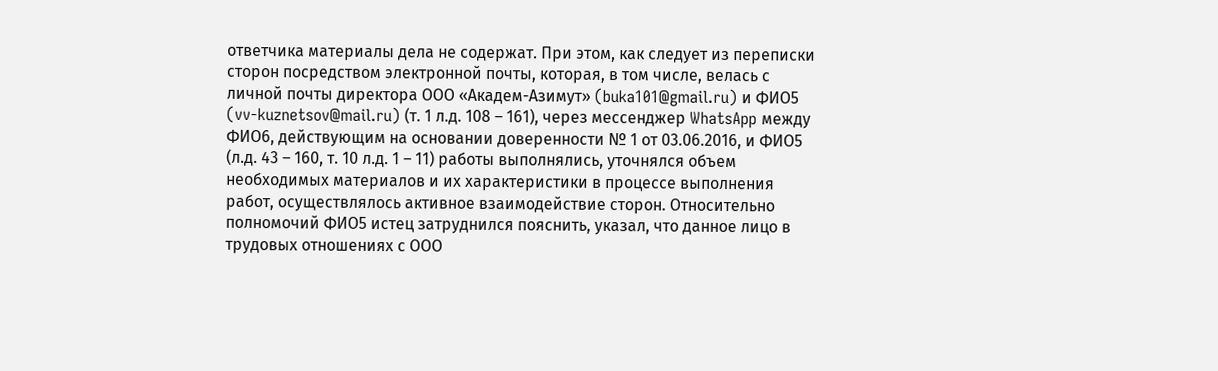ответчика материалы дела не содержат. При этом, как следует из переписки сторон посредством электронной почты, которая, в том числе, велась с личной почты директора ООО «Академ-Азимут» (buka101@gmail.ru) и ФИО5 (vv-kuznetsov@mail.ru) (т. 1 л.д. 108 – 161), через мессенджер WhatsApp между ФИО6, действующим на основании доверенности № 1 от 03.06.2016, и ФИО5 (л.д. 43 – 160, т. 10 л.д. 1 – 11) работы выполнялись, уточнялся объем необходимых материалов и их характеристики в процессе выполнения работ, осуществлялось активное взаимодействие сторон. Относительно полномочий ФИО5 истец затруднился пояснить, указал, что данное лицо в трудовых отношениях с ООО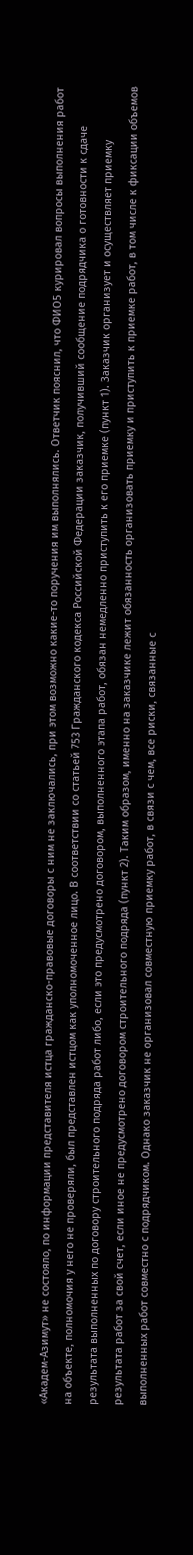«Академ-Азимут» не состояло, по информации представителя истца гражданско-правовые договоры с ним не заключались, при этом возможно какие-то поручения им выполнялись. Ответчик пояснил, что ФИО5 курировал вопросы выполнения работ на объекте, полномочия у него не проверяли, был представлен истцом как уполномоченное лицо. В соответствии со статьей 753 Гражданского кодекса Российской Федерации заказчик, получивший сообщение подрядчика о готовности к сдаче результата выполненных по договору строительного подряда работ либо, если это предусмотрено договором, выполненного этапа работ, обязан немедленно приступить к его приемке (пункт 1). Заказчик организует и осуществляет приемку результата работ за свой счет, если иное не предусмотрено договором строительного подряда (пункт 2). Таким образом, именно на заказчике лежит обязанность организовать приемку и приступить к приемке работ, в том числе к фиксации объемов выполненных работ совместно с подрядчиком. Однако заказчик не организовал совместную приемку работ, в связи с чем, все риски, связанные с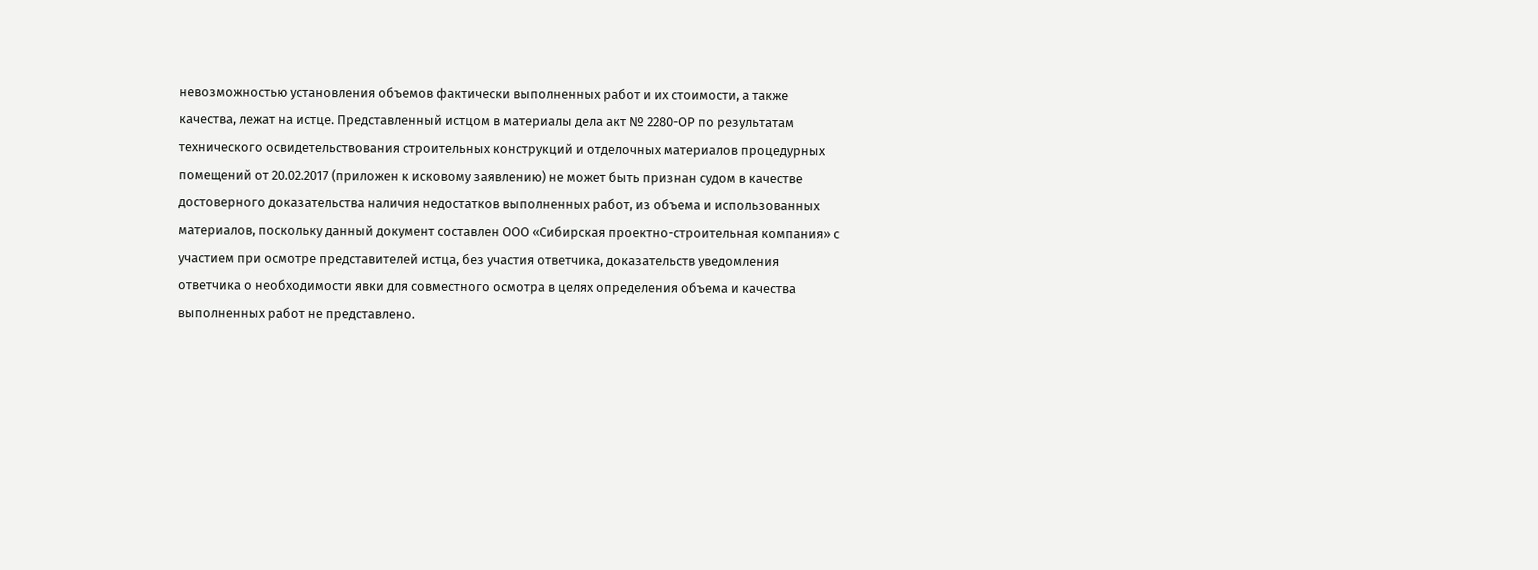невозможностью установления объемов фактически выполненных работ и их стоимости, а также качества, лежат на истце. Представленный истцом в материалы дела акт № 2280-ОР по результатам технического освидетельствования строительных конструкций и отделочных материалов процедурных помещений от 20.02.2017 (приложен к исковому заявлению) не может быть признан судом в качестве достоверного доказательства наличия недостатков выполненных работ, из объема и использованных материалов, поскольку данный документ составлен ООО «Сибирская проектно-строительная компания» с участием при осмотре представителей истца, без участия ответчика, доказательств уведомления ответчика о необходимости явки для совместного осмотра в целях определения объема и качества выполненных работ не представлено.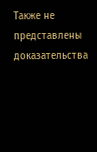Также не представлены доказательства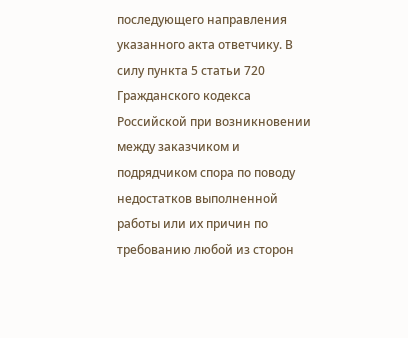последующего направления указанного акта ответчику. В силу пункта 5 статьи 720 Гражданского кодекса Российской при возникновении между заказчиком и подрядчиком спора по поводу недостатков выполненной работы или их причин по требованию любой из сторон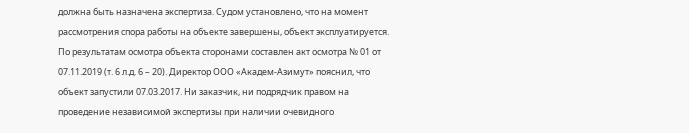должна быть назначена экспертиза. Судом установлено, что на момент рассмотрения спора работы на объекте завершены, объект эксплуатируется. По результатам осмотра объекта сторонами составлен акт осмотра № 01 от 07.11.2019 (т. 6 л.д. 6 – 20). Директор ООО «Академ-Азимут» пояснил, что объект запустили 07.03.2017. Ни заказчик, ни подрядчик правом на проведение независимой экспертизы при наличии очевидного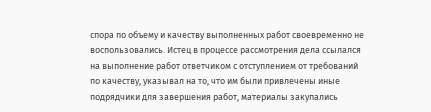спора по объему и качеству выполненных работ своевременно не воспользовались. Истец в процессе рассмотрения дела ссылался на выполнение работ ответчиком с отступлением от требований по качеству, указывал на то, что им были привлечены иные подрядчики для завершения работ, материалы закупались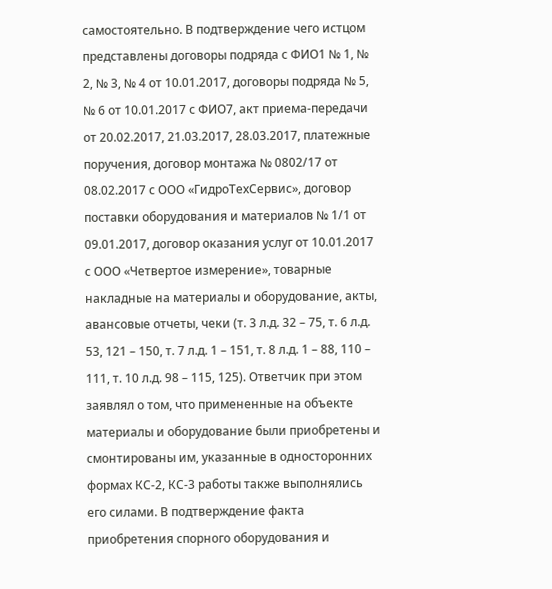самостоятельно. В подтверждение чего истцом представлены договоры подряда с ФИО1 № 1, № 2, № 3, № 4 от 10.01.2017, договоры подряда № 5, № 6 от 10.01.2017 с ФИО7, акт приема-передачи от 20.02.2017, 21.03.2017, 28.03.2017, платежные поручения, договор монтажа № 0802/17 от 08.02.2017 с ООО «ГидроТехСервис», договор поставки оборудования и материалов № 1/1 от 09.01.2017, договор оказания услуг от 10.01.2017 с ООО «Четвертое измерение», товарные накладные на материалы и оборудование, акты, авансовые отчеты, чеки (т. 3 л.д. 32 – 75, т. 6 л.д. 53, 121 – 150, т. 7 л.д. 1 – 151, т. 8 л.д. 1 – 88, 110 – 111, т. 10 л.д. 98 – 115, 125). Ответчик при этом заявлял о том, что примененные на объекте материалы и оборудование были приобретены и смонтированы им, указанные в односторонних формах КС-2, КС-3 работы также выполнялись его силами. В подтверждение факта приобретения спорного оборудования и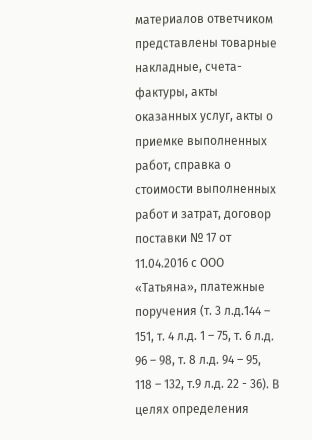материалов ответчиком представлены товарные накладные, счета-фактуры, акты оказанных услуг, акты о приемке выполненных работ, справка о стоимости выполненных работ и затрат, договор поставки № 17 от 11.04.2016 с ООО «Татьяна», платежные поручения (т. 3 л.д.144 – 151, т. 4 л.д. 1 – 75, т. 6 л.д. 96 – 98, т. 8 л.д. 94 – 95, 118 – 132, т.9 л.д. 22 - 36). В целях определения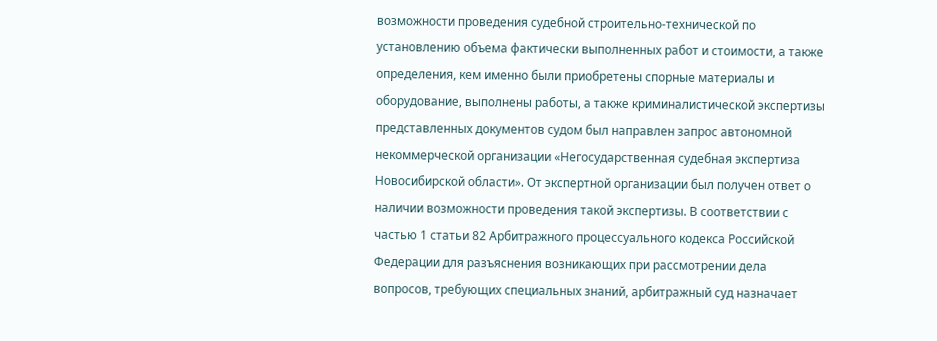возможности проведения судебной строительно-технической по установлению объема фактически выполненных работ и стоимости, а также определения, кем именно были приобретены спорные материалы и оборудование, выполнены работы, а также криминалистической экспертизы представленных документов судом был направлен запрос автономной некоммерческой организации «Негосударственная судебная экспертиза Новосибирской области». От экспертной организации был получен ответ о наличии возможности проведения такой экспертизы. В соответствии с частью 1 статьи 82 Арбитражного процессуального кодекса Российской Федерации для разъяснения возникающих при рассмотрении дела вопросов, требующих специальных знаний, арбитражный суд назначает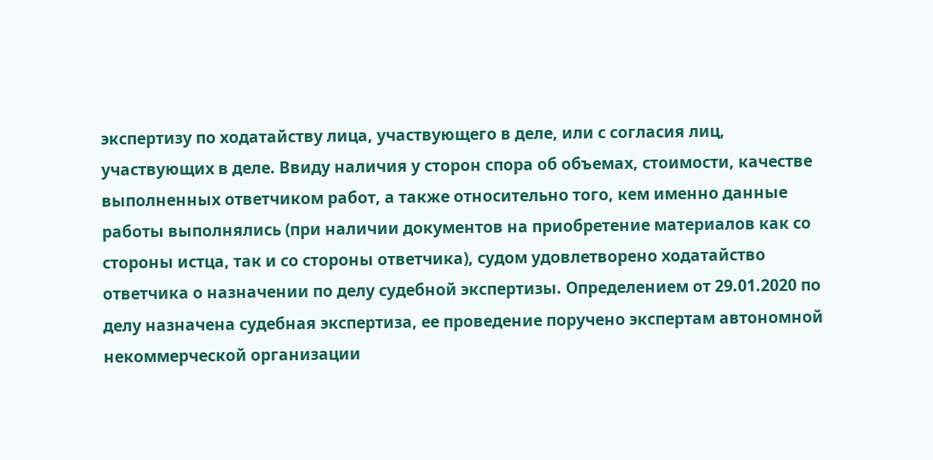экспертизу по ходатайству лица, участвующего в деле, или с согласия лиц, участвующих в деле. Ввиду наличия у сторон спора об объемах, стоимости, качестве выполненных ответчиком работ, а также относительно того, кем именно данные работы выполнялись (при наличии документов на приобретение материалов как со стороны истца, так и со стороны ответчика), судом удовлетворено ходатайство ответчика о назначении по делу судебной экспертизы. Определением от 29.01.2020 по делу назначена судебная экспертиза, ее проведение поручено экспертам автономной некоммерческой организации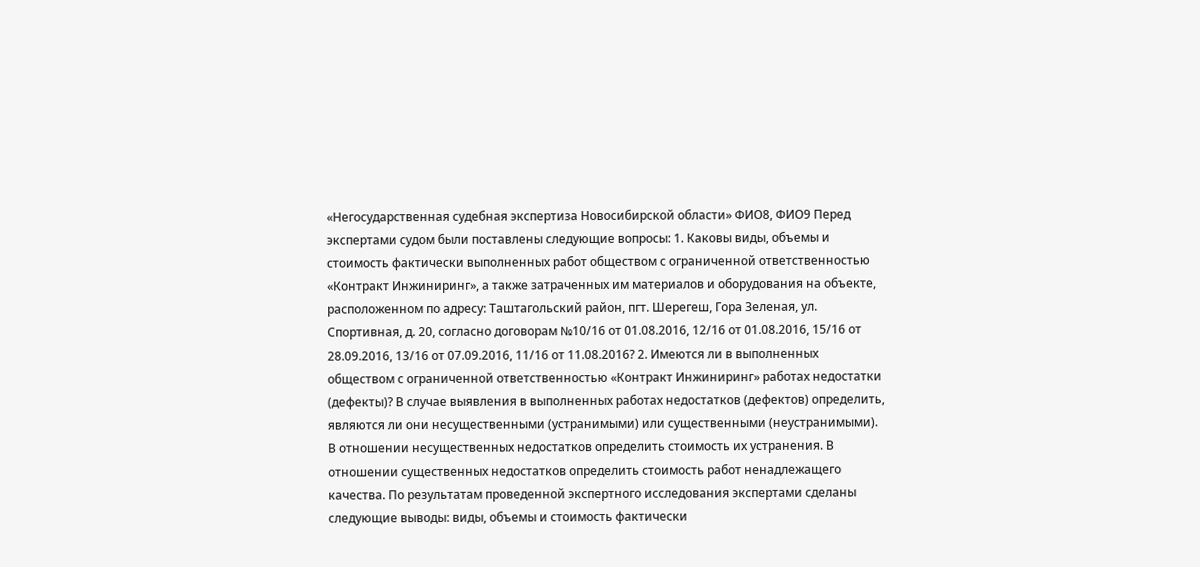«Негосударственная судебная экспертиза Новосибирской области» ФИО8, ФИО9 Перед экспертами судом были поставлены следующие вопросы: 1. Каковы виды, объемы и стоимость фактически выполненных работ обществом с ограниченной ответственностью «Контракт Инжиниринг», а также затраченных им материалов и оборудования на объекте, расположенном по адресу: Таштагольский район, пгт. Шерегеш, Гора Зеленая, ул. Спортивная, д. 20, согласно договорам №10/16 от 01.08.2016, 12/16 от 01.08.2016, 15/16 от 28.09.2016, 13/16 от 07.09.2016, 11/16 от 11.08.2016? 2. Имеются ли в выполненных обществом с ограниченной ответственностью «Контракт Инжиниринг» работах недостатки (дефекты)? В случае выявления в выполненных работах недостатков (дефектов) определить, являются ли они несущественными (устранимыми) или существенными (неустранимыми). В отношении несущественных недостатков определить стоимость их устранения. В отношении существенных недостатков определить стоимость работ ненадлежащего качества. По результатам проведенной экспертного исследования экспертами сделаны следующие выводы: виды, объемы и стоимость фактически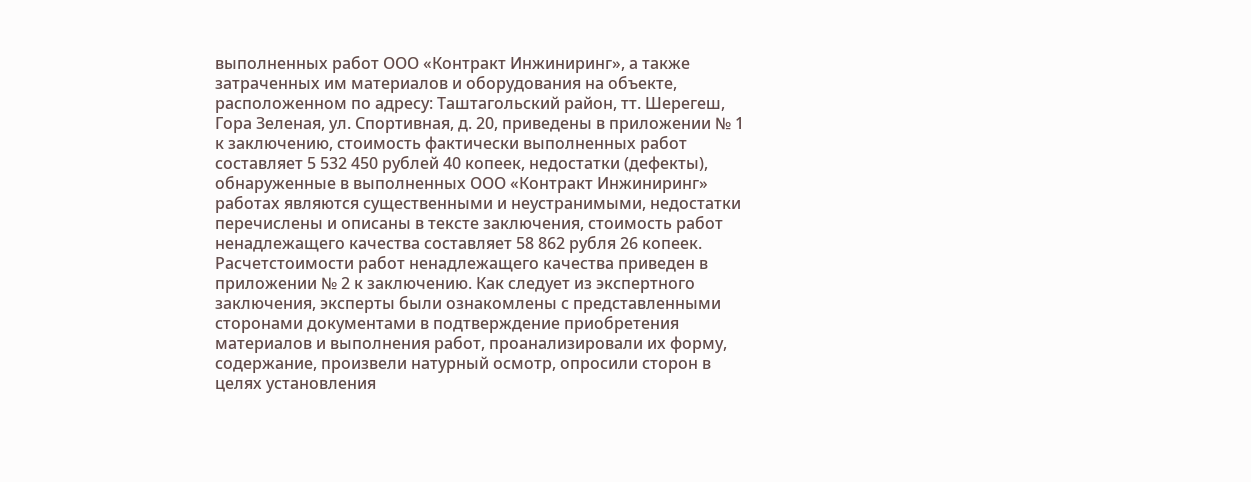выполненных работ ООО «Контракт Инжиниринг», а также затраченных им материалов и оборудования на объекте, расположенном по адресу: Таштагольский район, тт. Шерегеш, Гора Зеленая, ул. Спортивная, д. 20, приведены в приложении № 1 к заключению, стоимость фактически выполненных работ составляет 5 532 450 рублей 40 копеек, недостатки (дефекты), обнаруженные в выполненных ООО «Контракт Инжиниринг» работах являются существенными и неустранимыми, недостатки перечислены и описаны в тексте заключения, стоимость работ ненадлежащего качества составляет 58 862 рубля 26 копеек. Расчетстоимости работ ненадлежащего качества приведен в приложении № 2 к заключению. Как следует из экспертного заключения, эксперты были ознакомлены с представленными сторонами документами в подтверждение приобретения материалов и выполнения работ, проанализировали их форму, содержание, произвели натурный осмотр, опросили сторон в целях установления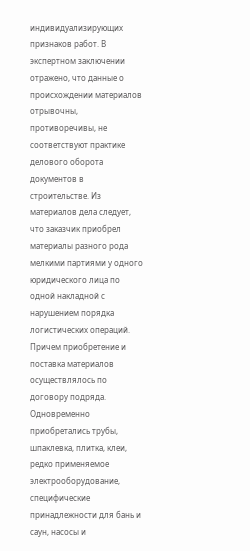индивидуализирующих признаков работ. В экспертном заключении отражено, что данные о происхождении материалов отрывочны, противоречивы, не соответствуют практике делового оборота документов в строительстве. Из материалов дела следует, что заказчик приобрел материалы разного рода мелкими партиями у одного юридического лица по одной накладной с нарушением порядка логистических операций. Причем приобретение и поставка материалов осуществлялось по договору подряда. Одновременно приобретались трубы, шпаклевка, плитка, клеи, редко применяемое электрооборудование, специфические принадлежности для бань и саун, насосы и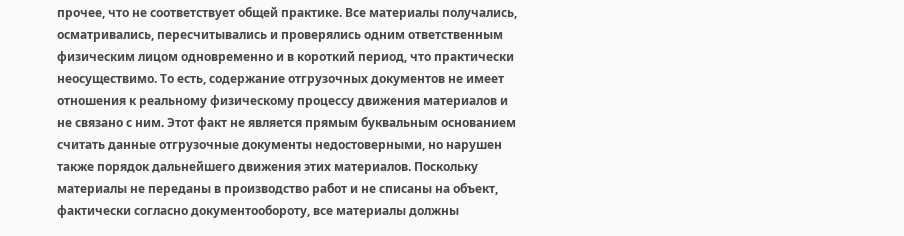прочее, что не соответствует общей практике. Все материалы получались, осматривались, пересчитывались и проверялись одним ответственным физическим лицом одновременно и в короткий период, что практически неосуществимо. То есть, содержание отгрузочных документов не имеет отношения к реальному физическому процессу движения материалов и не связано с ним. Этот факт не является прямым буквальным основанием считать данные отгрузочные документы недостоверными, но нарушен также порядок дальнейшего движения этих материалов. Поскольку материалы не переданы в производство работ и не списаны на объект, фактически согласно документообороту, все материалы должны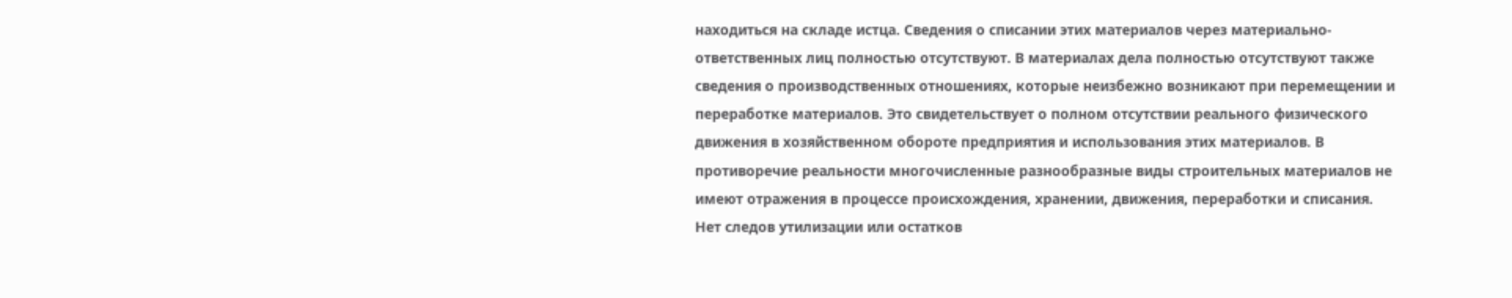находиться на складе истца. Сведения о списании этих материалов через материально-ответственных лиц полностью отсутствуют. В материалах дела полностью отсутствуют также сведения о производственных отношениях, которые неизбежно возникают при перемещении и переработке материалов. Это свидетельствует о полном отсутствии реального физического движения в хозяйственном обороте предприятия и использования этих материалов. В противоречие реальности многочисленные разнообразные виды строительных материалов не имеют отражения в процессе происхождения, хранении, движения, переработки и списания. Нет следов утилизации или остатков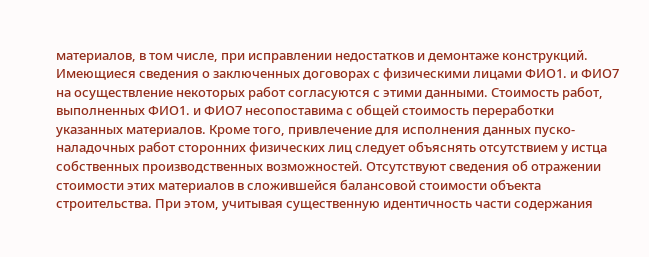материалов, в том числе, при исправлении недостатков и демонтаже конструкций. Имеющиеся сведения о заключенных договорах с физическими лицами ФИО1. и ФИО7 на осуществление некоторых работ согласуются с этими данными. Стоимость работ, выполненных ФИО1. и ФИО7 несопоставима с общей стоимость переработки указанных материалов. Кроме того, привлечение для исполнения данных пуско-наладочных работ сторонних физических лиц следует объяснять отсутствием у истца собственных производственных возможностей. Отсутствуют сведения об отражении стоимости этих материалов в сложившейся балансовой стоимости объекта строительства. При этом, учитывая существенную идентичность части содержания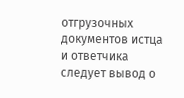отгрузочных документов истца и ответчика следует вывод о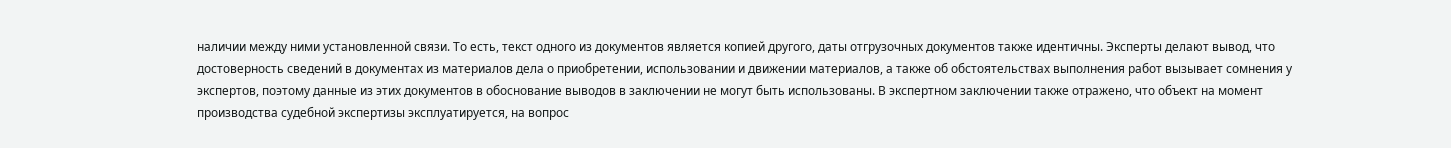наличии между ними установленной связи. То есть, текст одного из документов является копией другого, даты отгрузочных документов также идентичны. Эксперты делают вывод, что достоверность сведений в документах из материалов дела о приобретении, использовании и движении материалов, а также об обстоятельствах выполнения работ вызывает сомнения у экспертов, поэтому данные из этих документов в обоснование выводов в заключении не могут быть использованы. В экспертном заключении также отражено, что объект на момент производства судебной экспертизы эксплуатируется, на вопрос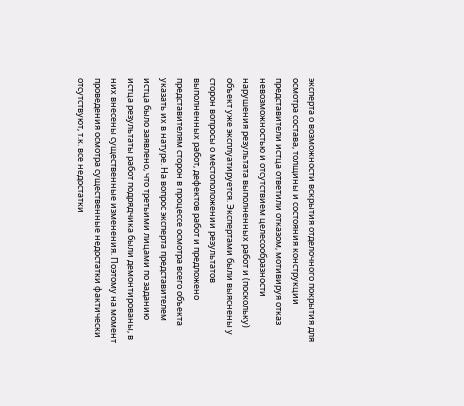эксперта о возможности вскрытия отделочного покрытия для осмотра состава, толщины и состояния конструкции представители истца ответили отказом, мотивируя отказ невозможностью и отсутствием целесообразности нарушения результата выполненных работ и (поскольку) объект уже эксплуатируется. Экспертами были выяснены у сторон вопросы о местоположении результатов выполненных работ, дефектов работ и предложено представителям сторон в процессе осмотра всего объекта указать их в натуре. На вопрос эксперта представителем истца было заявлено, что третьими лицами по заданию истца результаты работ подрядчика были демонтированы, в них внесены существенные изменения. Поэтому на момент проведения осмотра существенные недостатки фактически отсутствуют, т.к. все недостатки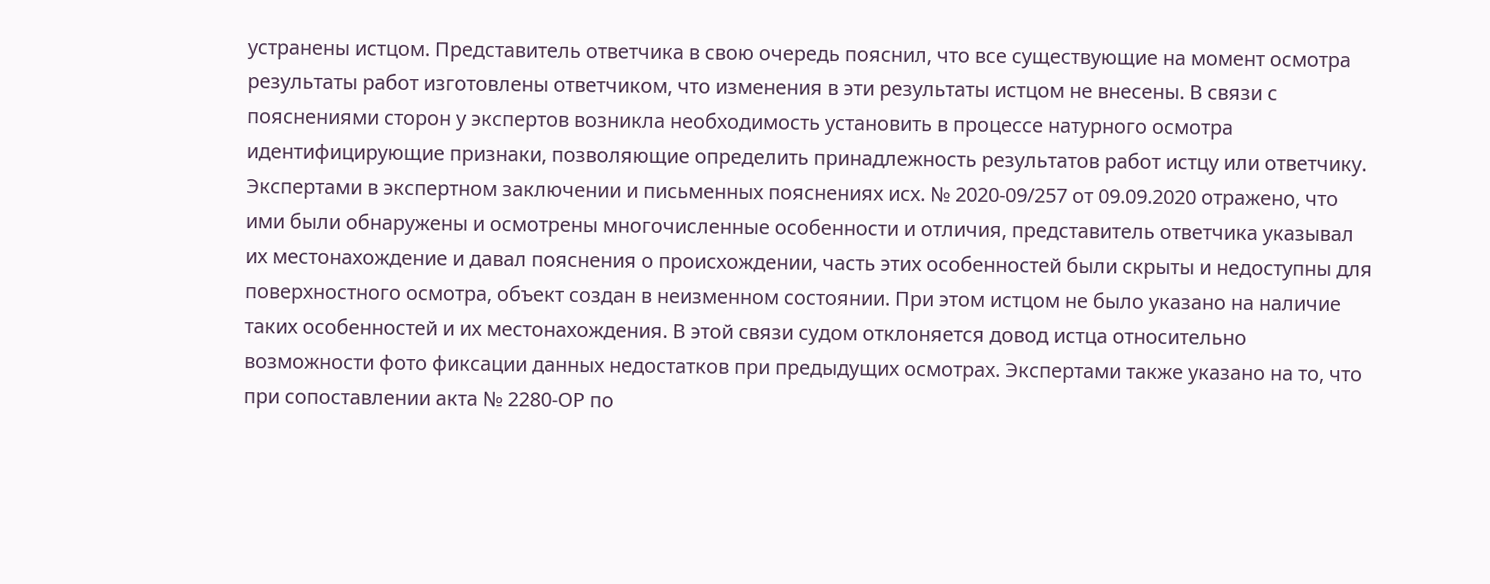устранены истцом. Представитель ответчика в свою очередь пояснил, что все существующие на момент осмотра результаты работ изготовлены ответчиком, что изменения в эти результаты истцом не внесены. В связи с пояснениями сторон у экспертов возникла необходимость установить в процессе натурного осмотра идентифицирующие признаки, позволяющие определить принадлежность результатов работ истцу или ответчику. Экспертами в экспертном заключении и письменных пояснениях исх. № 2020-09/257 от 09.09.2020 отражено, что ими были обнаружены и осмотрены многочисленные особенности и отличия, представитель ответчика указывал их местонахождение и давал пояснения о происхождении, часть этих особенностей были скрыты и недоступны для поверхностного осмотра, объект создан в неизменном состоянии. При этом истцом не было указано на наличие таких особенностей и их местонахождения. В этой связи судом отклоняется довод истца относительно возможности фото фиксации данных недостатков при предыдущих осмотрах. Экспертами также указано на то, что при сопоставлении акта № 2280-ОР по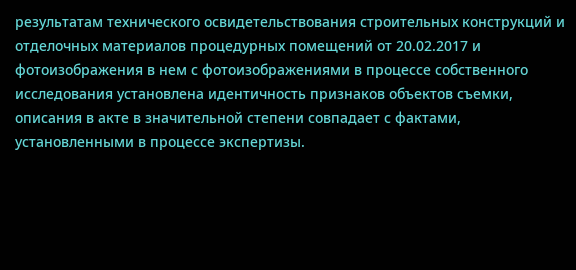результатам технического освидетельствования строительных конструкций и отделочных материалов процедурных помещений от 20.02.2017 и фотоизображения в нем с фотоизображениями в процессе собственного исследования установлена идентичность признаков объектов съемки, описания в акте в значительной степени совпадает с фактами, установленными в процессе экспертизы.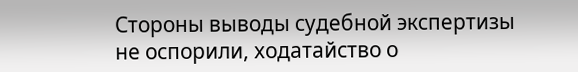Стороны выводы судебной экспертизы не оспорили, ходатайство о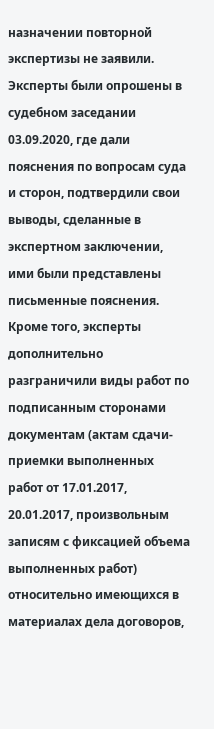назначении повторной экспертизы не заявили. Эксперты были опрошены в судебном заседании 03.09.2020, где дали пояснения по вопросам суда и сторон, подтвердили свои выводы, сделанные в экспертном заключении, ими были представлены письменные пояснения. Кроме того, эксперты дополнительно разграничили виды работ по подписанным сторонами документам (актам сдачи-приемки выполненных работ от 17.01.2017, 20.01.2017, произвольным записям с фиксацией объема выполненных работ) относительно имеющихся в материалах дела договоров,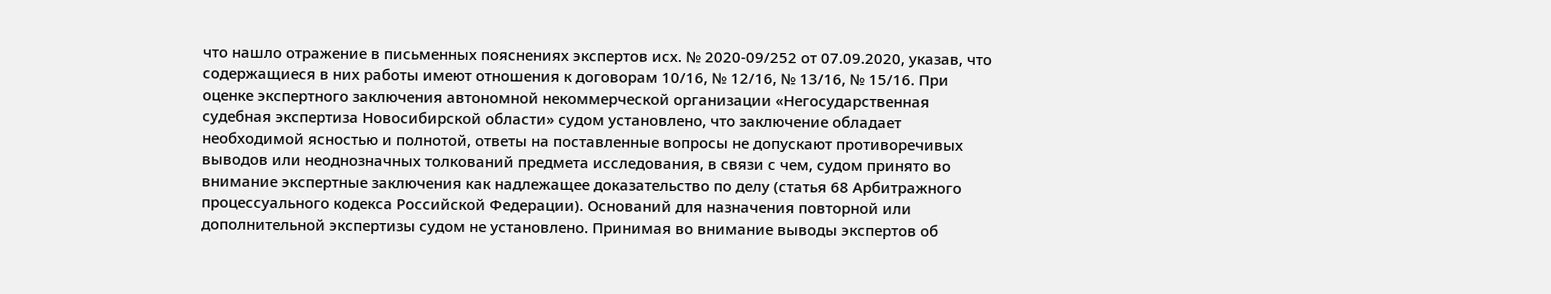что нашло отражение в письменных пояснениях экспертов исх. № 2020-09/252 от 07.09.2020, указав, что содержащиеся в них работы имеют отношения к договорам 10/16, № 12/16, № 13/16, № 15/16. При оценке экспертного заключения автономной некоммерческой организации «Негосударственная судебная экспертиза Новосибирской области» судом установлено, что заключение обладает необходимой ясностью и полнотой, ответы на поставленные вопросы не допускают противоречивых выводов или неоднозначных толкований предмета исследования, в связи с чем, судом принято во внимание экспертные заключения как надлежащее доказательство по делу (статья 68 Арбитражного процессуального кодекса Российской Федерации). Оснований для назначения повторной или дополнительной экспертизы судом не установлено. Принимая во внимание выводы экспертов об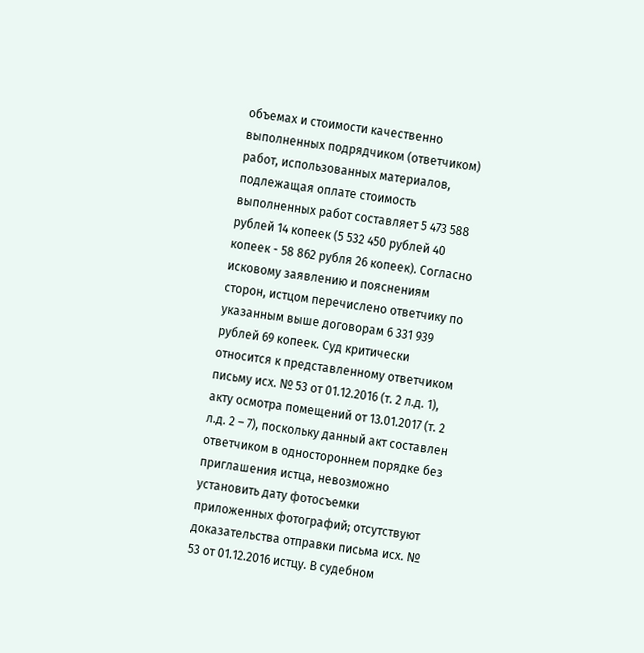объемах и стоимости качественно выполненных подрядчиком (ответчиком) работ, использованных материалов, подлежащая оплате стоимость выполненных работ составляет 5 473 588 рублей 14 копеек (5 532 450 рублей 40 копеек - 58 862 рубля 26 копеек). Согласно исковому заявлению и пояснениям сторон, истцом перечислено ответчику по указанным выше договорам 6 331 939 рублей 69 копеек. Суд критически относится к представленному ответчиком письму исх. № 53 от 01.12.2016 (т. 2 л.д. 1), акту осмотра помещений от 13.01.2017 (т. 2 л.д. 2 – 7), поскольку данный акт составлен ответчиком в одностороннем порядке без приглашения истца, невозможно установить дату фотосъемки приложенных фотографий; отсутствуют доказательства отправки письма исх. № 53 от 01.12.2016 истцу. В судебном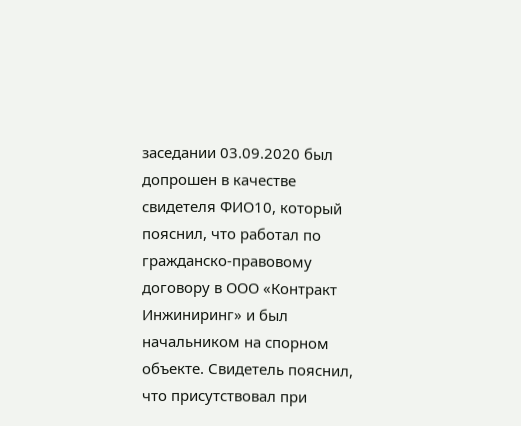заседании 03.09.2020 был допрошен в качестве свидетеля ФИО10, который пояснил, что работал по гражданско-правовому договору в ООО «Контракт Инжиниринг» и был начальником на спорном объекте. Свидетель пояснил, что присутствовал при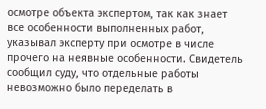осмотре объекта экспертом, так как знает все особенности выполненных работ, указывал эксперту при осмотре в числе прочего на неявные особенности. Свидетель сообщил суду, что отдельные работы невозможно было переделать в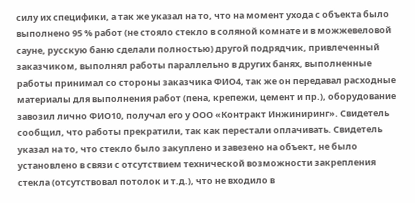силу их специфики, а так же указал на то, что на момент ухода с объекта было выполнено 95 % работ (не стояло стекло в соляной комнате и в можжевеловой сауне, русскую баню сделали полностью) другой подрядчик, привлеченный заказчиком, выполнял работы параллельно в других банях, выполненные работы принимал со стороны заказчика ФИО4, так же он передавал расходные материалы для выполнения работ (пена, крепежи, цемент и пр.), оборудование завозил лично ФИО10, получал его у ООО «Контракт Инжиниринг». Свидетель сообщил, что работы прекратили, так как перестали оплачивать. Свидетель указал на то, что стекло было закуплено и завезено на объект, не было установлено в связи с отсутствием технической возможности закрепления стекла (отсутствовал потолок и т.д.), что не входило в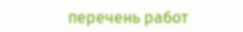перечень работ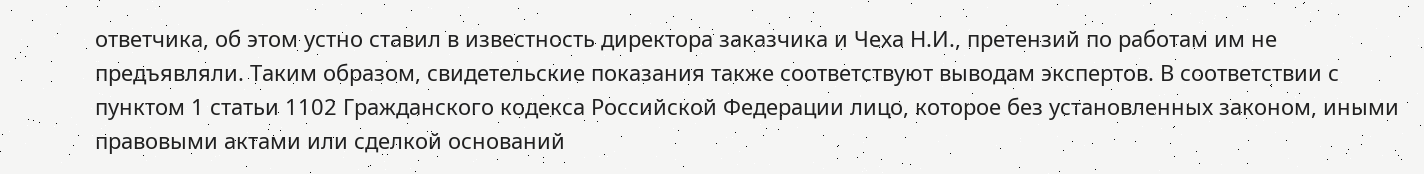ответчика, об этом устно ставил в известность директора заказчика и Чеха Н.И., претензий по работам им не предъявляли. Таким образом, свидетельские показания также соответствуют выводам экспертов. В соответствии с пунктом 1 статьи 1102 Гражданского кодекса Российской Федерации лицо, которое без установленных законом, иными правовыми актами или сделкой оснований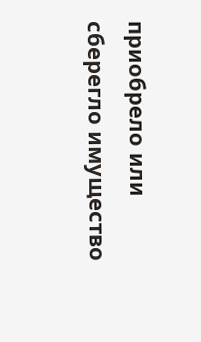приобрело или сберегло имущество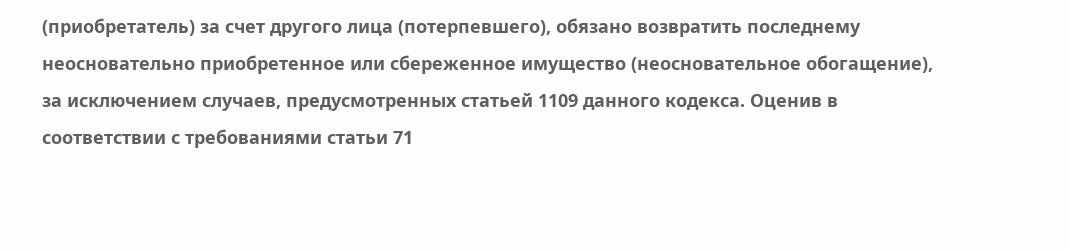(приобретатель) за счет другого лица (потерпевшего), обязано возвратить последнему неосновательно приобретенное или сбереженное имущество (неосновательное обогащение), за исключением случаев, предусмотренных статьей 1109 данного кодекса. Оценив в соответствии с требованиями статьи 71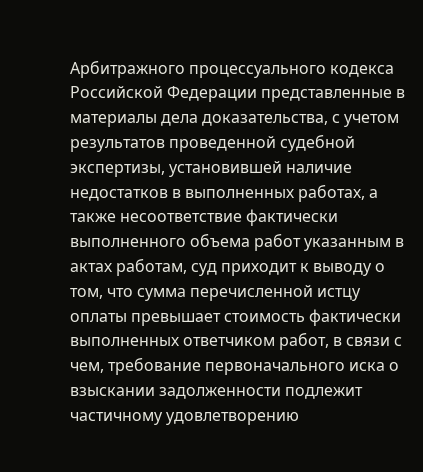Арбитражного процессуального кодекса Российской Федерации представленные в материалы дела доказательства, с учетом результатов проведенной судебной экспертизы, установившей наличие недостатков в выполненных работах, а также несоответствие фактически выполненного объема работ указанным в актах работам, суд приходит к выводу о том, что сумма перечисленной истцу оплаты превышает стоимость фактически выполненных ответчиком работ, в связи с чем, требование первоначального иска о взыскании задолженности подлежит частичному удовлетворению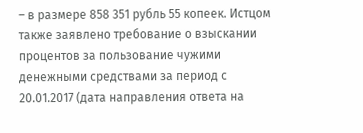– в размере 858 351 рубль 55 копеек. Истцом также заявлено требование о взыскании процентов за пользование чужими денежными средствами за период с 20.01.2017 (дата направления ответа на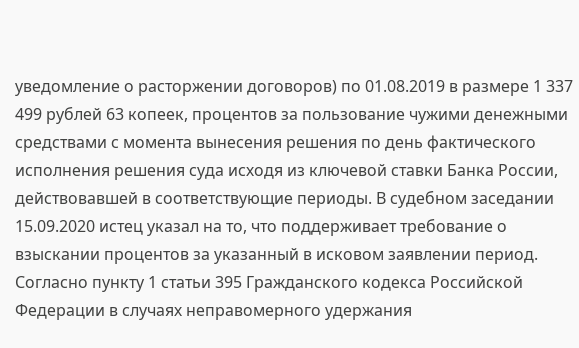уведомление о расторжении договоров) по 01.08.2019 в размере 1 337 499 рублей 63 копеек, процентов за пользование чужими денежными средствами с момента вынесения решения по день фактического исполнения решения суда исходя из ключевой ставки Банка России, действовавшей в соответствующие периоды. В судебном заседании 15.09.2020 истец указал на то, что поддерживает требование о взыскании процентов за указанный в исковом заявлении период. Согласно пункту 1 статьи 395 Гражданского кодекса Российской Федерации в случаях неправомерного удержания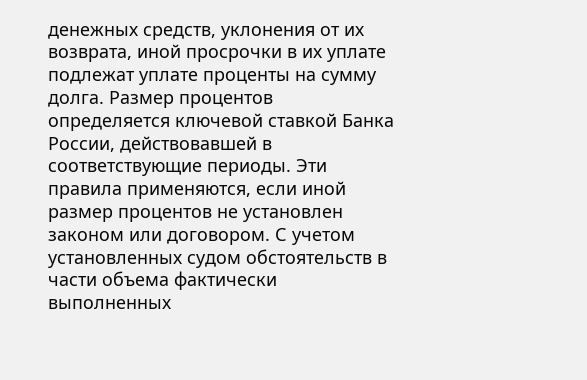денежных средств, уклонения от их возврата, иной просрочки в их уплате подлежат уплате проценты на сумму долга. Размер процентов определяется ключевой ставкой Банка России, действовавшей в соответствующие периоды. Эти правила применяются, если иной размер процентов не установлен законом или договором. С учетом установленных судом обстоятельств в части объема фактически выполненных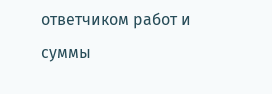ответчиком работ и суммы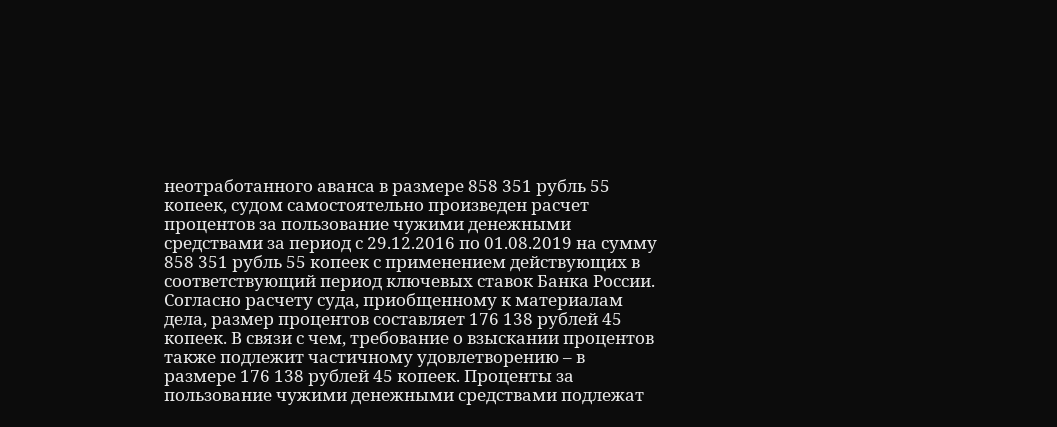неотработанного аванса в размере 858 351 рубль 55 копеек, судом самостоятельно произведен расчет процентов за пользование чужими денежными средствами за период с 29.12.2016 по 01.08.2019 на сумму 858 351 рубль 55 копеек с применением действующих в соответствующий период ключевых ставок Банка России. Согласно расчету суда, приобщенному к материалам дела, размер процентов составляет 176 138 рублей 45 копеек. В связи с чем, требование о взыскании процентов также подлежит частичному удовлетворению – в размере 176 138 рублей 45 копеек. Проценты за пользование чужими денежными средствами подлежат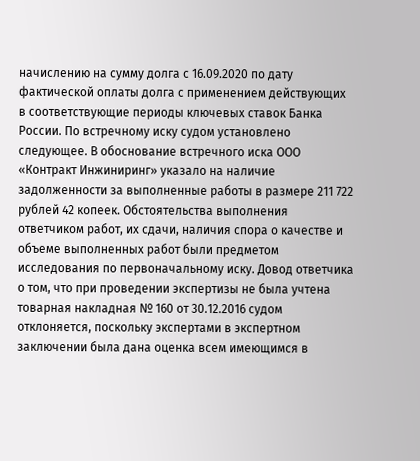начислению на сумму долга с 16.09.2020 по дату фактической оплаты долга с применением действующих в соответствующие периоды ключевых ставок Банка России. По встречному иску судом установлено следующее. В обоснование встречного иска ООО «Контракт Инжиниринг» указало на наличие задолженности за выполненные работы в размере 211 722 рублей 42 копеек. Обстоятельства выполнения ответчиком работ, их сдачи, наличия спора о качестве и объеме выполненных работ были предметом исследования по первоначальному иску. Довод ответчика о том, что при проведении экспертизы не была учтена товарная накладная № 160 от 30.12.2016 судом отклоняется, поскольку экспертами в экспертном заключении была дана оценка всем имеющимся в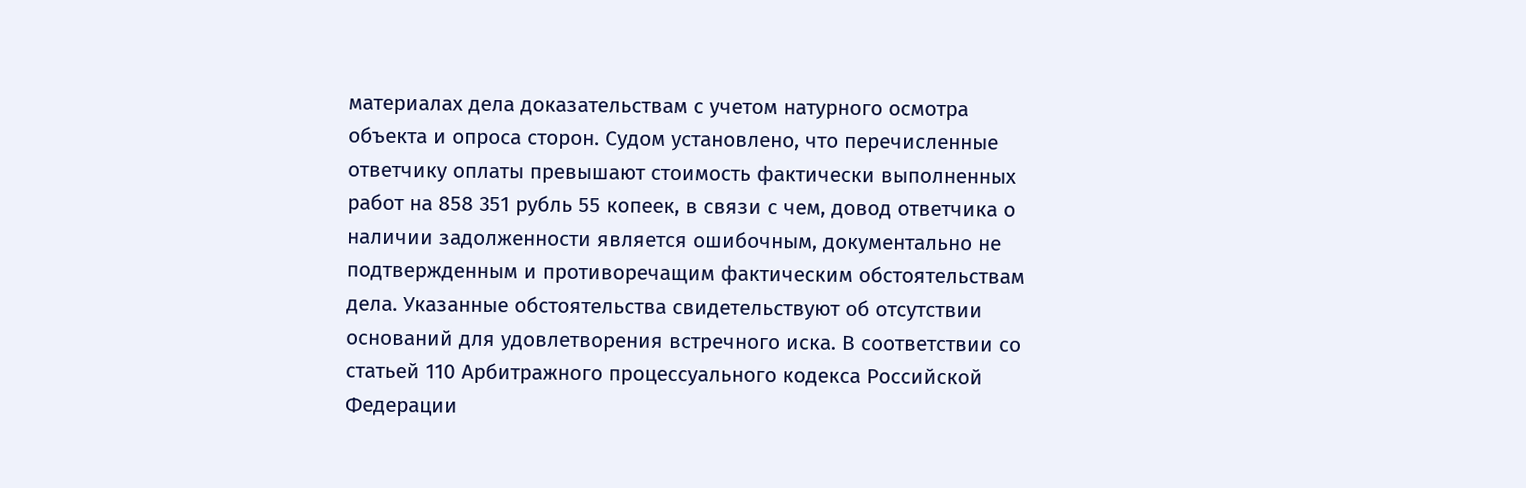материалах дела доказательствам с учетом натурного осмотра объекта и опроса сторон. Судом установлено, что перечисленные ответчику оплаты превышают стоимость фактически выполненных работ на 858 351 рубль 55 копеек, в связи с чем, довод ответчика о наличии задолженности является ошибочным, документально не подтвержденным и противоречащим фактическим обстоятельствам дела. Указанные обстоятельства свидетельствуют об отсутствии оснований для удовлетворения встречного иска. В соответствии со статьей 110 Арбитражного процессуального кодекса Российской Федерации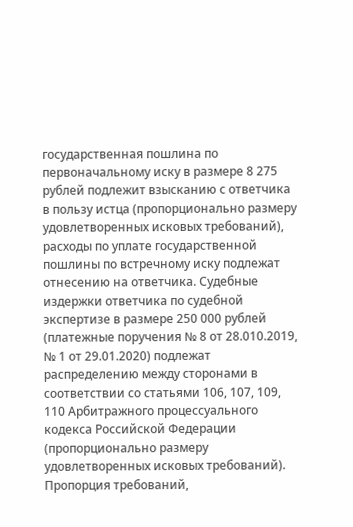государственная пошлина по первоначальному иску в размере 8 275 рублей подлежит взысканию с ответчика в пользу истца (пропорционально размеру удовлетворенных исковых требований), расходы по уплате государственной пошлины по встречному иску подлежат отнесению на ответчика. Судебные издержки ответчика по судебной экспертизе в размере 250 000 рублей (платежные поручения № 8 от 28.010.2019, № 1 от 29.01.2020) подлежат распределению между сторонами в соответствии со статьями 106, 107, 109, 110 Арбитражного процессуального кодекса Российской Федерации (пропорционально размеру удовлетворенных исковых требований). Пропорция требований,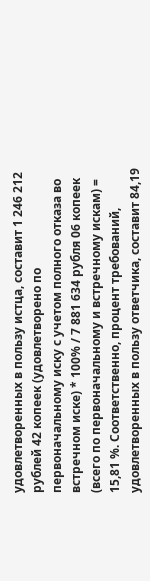удовлетворенных в пользу истца, составит 1 246 212 рублей 42 копеек (удовлетворено по первоначальному иску с учетом полного отказа во встречном иске) * 100% / 7 881 634 рубля 06 копеек (всего по первоначальному и встречному искам) = 15,81 %. Соответственно, процент требований, удовлетворенных в пользу ответчика, составит 84,19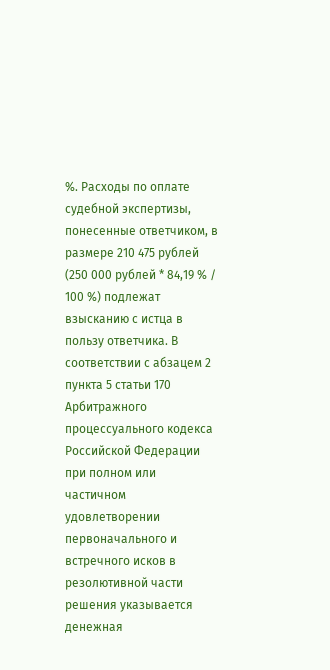%. Расходы по оплате судебной экспертизы, понесенные ответчиком, в размере 210 475 рублей (250 000 рублей * 84,19 % / 100 %) подлежат взысканию с истца в пользу ответчика. В соответствии с абзацем 2 пункта 5 статьи 170 Арбитражного процессуального кодекса Российской Федерации при полном или частичном удовлетворении первоначального и встречного исков в резолютивной части решения указывается денежная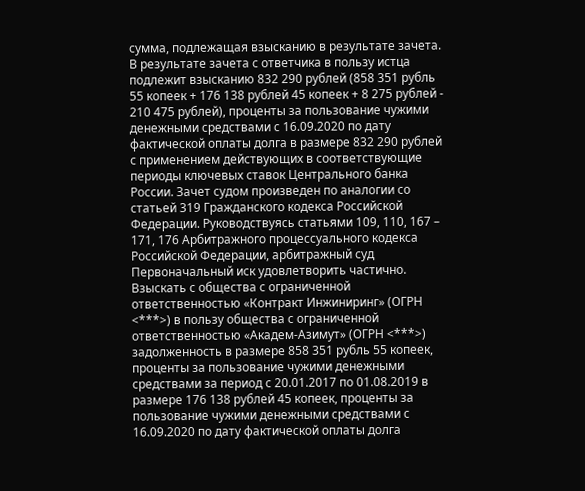сумма, подлежащая взысканию в результате зачета. В результате зачета с ответчика в пользу истца подлежит взысканию 832 290 рублей (858 351 рубль 55 копеек + 176 138 рублей 45 копеек + 8 275 рублей - 210 475 рублей), проценты за пользование чужими денежными средствами с 16.09.2020 по дату фактической оплаты долга в размере 832 290 рублей с применением действующих в соответствующие периоды ключевых ставок Центрального банка России. Зачет судом произведен по аналогии со статьей 319 Гражданского кодекса Российской Федерации. Руководствуясь статьями 109, 110, 167 – 171, 176 Арбитражного процессуального кодекса Российской Федерации, арбитражный суд Первоначальный иск удовлетворить частично. Взыскать с общества с ограниченной ответственностью «Контракт Инжиниринг» (ОГРН <***>) в пользу общества с ограниченной ответственностью «Академ-Азимут» (ОГРН <***>) задолженность в размере 858 351 рубль 55 копеек, проценты за пользование чужими денежными средствами за период с 20.01.2017 по 01.08.2019 в размере 176 138 рублей 45 копеек, проценты за пользование чужими денежными средствами с 16.09.2020 по дату фактической оплаты долга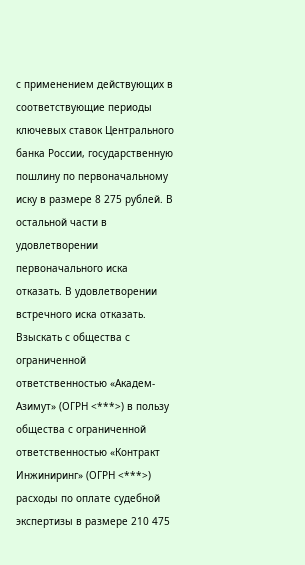с применением действующих в соответствующие периоды ключевых ставок Центрального банка России, государственную пошлину по первоначальному иску в размере 8 275 рублей. В остальной части в удовлетворении первоначального иска отказать. В удовлетворении встречного иска отказать. Взыскать с общества с ограниченной ответственностью «Академ-Азимут» (ОГРН <***>) в пользу общества с ограниченной ответственностью «Контракт Инжиниринг» (ОГРН <***>) расходы по оплате судебной экспертизы в размере 210 475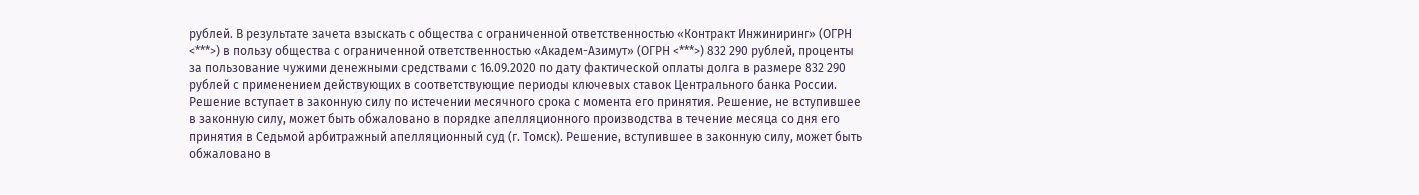рублей. В результате зачета взыскать с общества с ограниченной ответственностью «Контракт Инжиниринг» (ОГРН <***>) в пользу общества с ограниченной ответственностью «Академ-Азимут» (ОГРН <***>) 832 290 рублей, проценты за пользование чужими денежными средствами с 16.09.2020 по дату фактической оплаты долга в размере 832 290 рублей с применением действующих в соответствующие периоды ключевых ставок Центрального банка России. Решение вступает в законную силу по истечении месячного срока с момента его принятия. Решение, не вступившее в законную силу, может быть обжаловано в порядке апелляционного производства в течение месяца со дня его принятия в Седьмой арбитражный апелляционный суд (г. Томск). Решение, вступившее в законную силу, может быть обжаловано в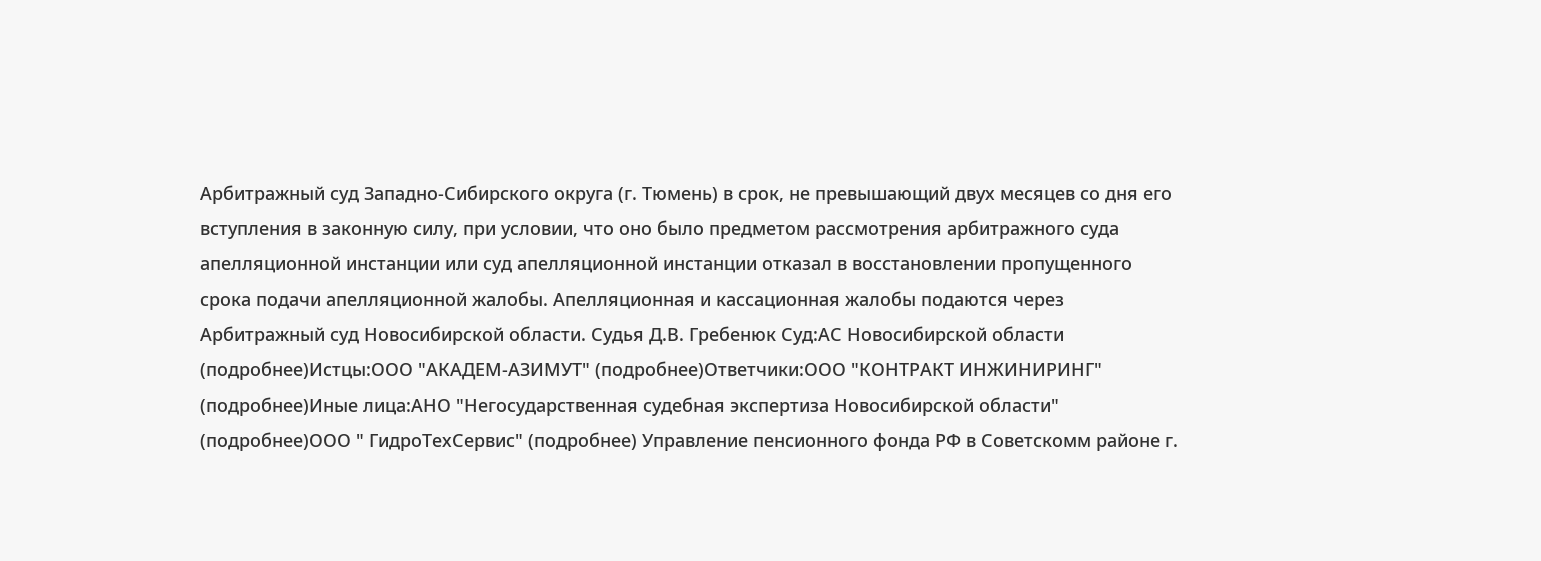Арбитражный суд Западно-Сибирского округа (г. Тюмень) в срок, не превышающий двух месяцев со дня его вступления в законную силу, при условии, что оно было предметом рассмотрения арбитражного суда апелляционной инстанции или суд апелляционной инстанции отказал в восстановлении пропущенного срока подачи апелляционной жалобы. Апелляционная и кассационная жалобы подаются через Арбитражный суд Новосибирской области. Судья Д.В. Гребенюк Суд:АС Новосибирской области (подробнее)Истцы:ООО "АКАДЕМ-АЗИМУТ" (подробнее)Ответчики:ООО "КОНТРАКТ ИНЖИНИРИНГ" (подробнее)Иные лица:АНО "Негосударственная судебная экспертиза Новосибирской области" (подробнее)ООО " ГидроТехСервис" (подробнее) Управление пенсионного фонда РФ в Советскомм районе г.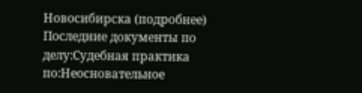Новосибирска (подробнее) Последние документы по делу:Судебная практика по:Неосновательное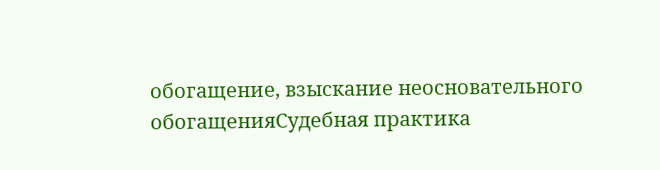обогащение, взыскание неосновательного обогащенияСудебная практика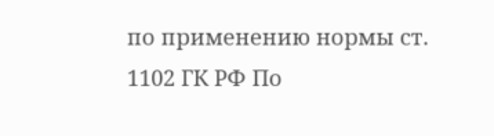по применению нормы ст. 1102 ГК РФ По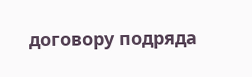договору подряда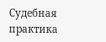Судебная практика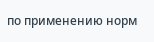по применению норм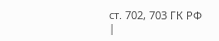ст. 702, 703 ГК РФ
|